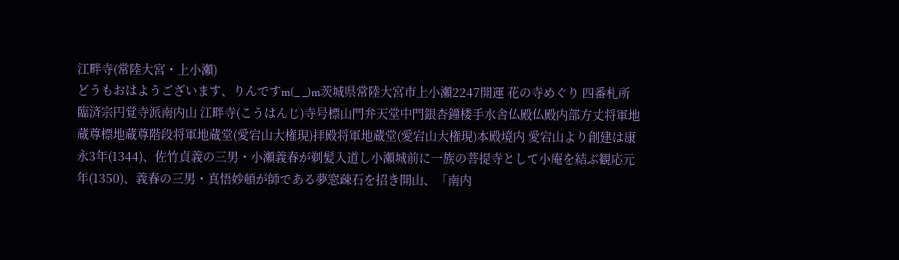江畔寺(常陸大宮・上小瀬)
どうもおはようございます、りんですm(_ _)m茨城県常陸大宮市上小瀬2247開運 花の寺めぐり 四番札所臨済宗円覚寺派南内山 江畔寺(こうはんじ)寺号標山門弁天堂中門銀杏鐘楼手水舎仏殿仏殿内部方丈将軍地蔵尊標地蔵尊階段将軍地蔵堂(愛宕山大権現)拝殿将軍地蔵堂(愛宕山大権現)本殿境内 愛宕山より創建は康永3年(1344)、佐竹貞義の三男・小瀬義春が剃髪入道し小瀬城前に一族の菩提寺として小庵を結ぶ観応元年(1350)、義春の三男・真悟妙頓が師である夢窓疎石を招き開山、「南内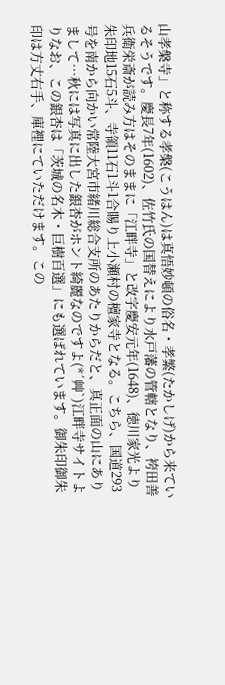山孝槃寺」と称する孝槃(こうはん)は真悟妙頓の俗名・孝繁(たかしげ)から来ているそうです。慶長7年(1602)、佐竹氏の国替えにより水戸藩の管轄となり、袴田善兵衛栄斎が読み方はそのままに「江畔寺」と改字慶安元年(1648)、徳川家光より朱印地15石5斗、寺領11石1斗1合賜り上小瀬村の檀家寺となる。こちら、国道293号を南から向かい常陸大宮市緒川総合支所のあたりからだと、真正面の山にありまして…秋には写真に出した銀杏がホント綺麗なのですよ(*´艸`)江畔寺サイトよりなお、この銀杏は「茨城の名木・巨樹百選」にも選ばれています。御朱印御朱印は方丈右手、庫裡にていただけます。この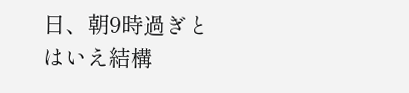日、朝9時過ぎとはいえ結構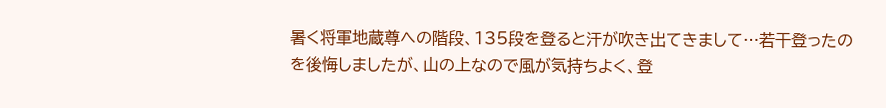暑く将軍地蔵尊への階段、135段を登ると汗が吹き出てきまして…若干登ったのを後悔しましたが、山の上なので風が気持ちよく、登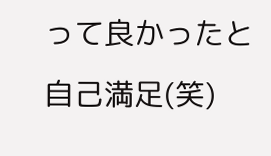って良かったと自己満足(笑)